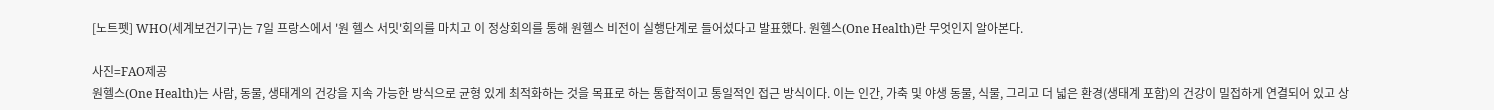[노트펫] WHO(세계보건기구)는 7일 프랑스에서 '원 헬스 서밋'회의를 마치고 이 정상회의를 통해 원헬스 비전이 실행단계로 들어섰다고 발표했다. 원헬스(One Health)란 무엇인지 알아본다.

사진=FAO제공
원헬스(One Health)는 사람, 동물, 생태계의 건강을 지속 가능한 방식으로 균형 있게 최적화하는 것을 목표로 하는 통합적이고 통일적인 접근 방식이다. 이는 인간, 가축 및 야생 동물, 식물, 그리고 더 넓은 환경(생태계 포함)의 건강이 밀접하게 연결되어 있고 상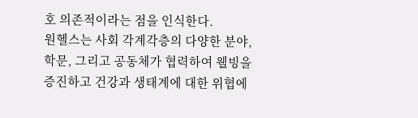호 의존적이라는 점을 인식한다.
원헬스는 사회 각계각층의 다양한 분야, 학문, 그리고 공동체가 협력하여 웰빙을 증진하고 건강과 생태계에 대한 위협에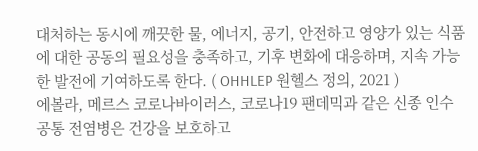대처하는 동시에 깨끗한 물, 에너지, 공기, 안전하고 영양가 있는 식품에 대한 공동의 필요성을 충족하고, 기후 변화에 대응하며, 지속 가능한 발전에 기여하도록 한다. ( OHHLEP 원헬스 정의, 2021 )
에볼라, 메르스 코로나바이러스, 코로나19 팬데믹과 같은 신종 인수공통 전염병은 건강을 보호하고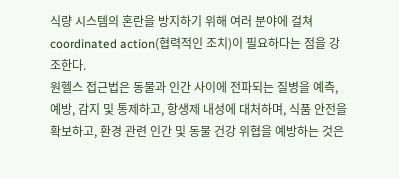식량 시스템의 혼란을 방지하기 위해 여러 분야에 걸쳐 coordinated action(협력적인 조치)이 필요하다는 점을 강조한다.
원헬스 접근법은 동물과 인간 사이에 전파되는 질병을 예측, 예방, 감지 및 통제하고, 항생제 내성에 대처하며, 식품 안전을 확보하고, 환경 관련 인간 및 동물 건강 위협을 예방하는 것은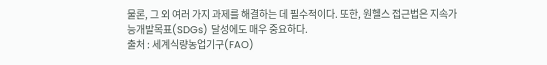물론, 그 외 여러 가지 과제를 해결하는 데 필수적이다. 또한, 원헬스 접근법은 지속가능개발목표(SDGs) 달성에도 매우 중요하다.
출처 : 세계식량농업기구(FAO)